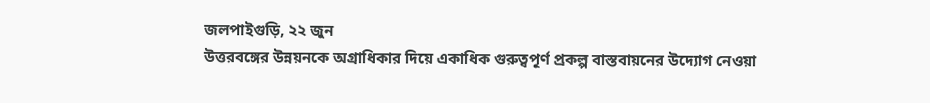জলপাইগুড়ি, ২২ জুন
উত্তরবঙ্গের উন্নয়নকে অগ্রাধিকার দিয়ে একাধিক গুরুত্বপূর্ণ প্রকল্প বাস্তবায়নের উদ্যোগ নেওয়া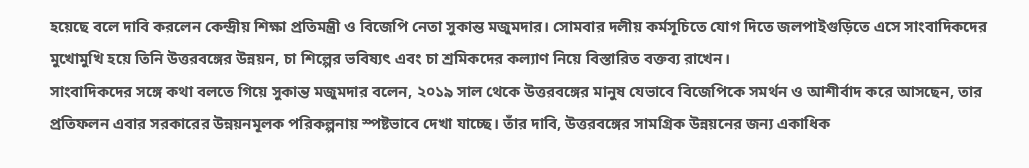হয়েছে বলে দাবি করলেন কেন্দ্রীয় শিক্ষা প্রতিমন্ত্রী ও বিজেপি নেতা সুকান্ত মজুমদার। সোমবার দলীয় কর্মসূচিতে যোগ দিতে জলপাইগুড়িতে এসে সাংবাদিকদের মুখোমুখি হয়ে তিনি উত্তরবঙ্গের উন্নয়ন, চা শিল্পের ভবিষ্যৎ এবং চা শ্রমিকদের কল্যাণ নিয়ে বিস্তারিত বক্তব্য রাখেন।
সাংবাদিকদের সঙ্গে কথা বলতে গিয়ে সুকান্ত মজুমদার বলেন, ২০১৯ সাল থেকে উত্তরবঙ্গের মানুষ যেভাবে বিজেপিকে সমর্থন ও আশীর্বাদ করে আসছেন, তার প্রতিফলন এবার সরকারের উন্নয়নমূলক পরিকল্পনায় স্পষ্টভাবে দেখা যাচ্ছে। তাঁর দাবি, উত্তরবঙ্গের সামগ্রিক উন্নয়নের জন্য একাধিক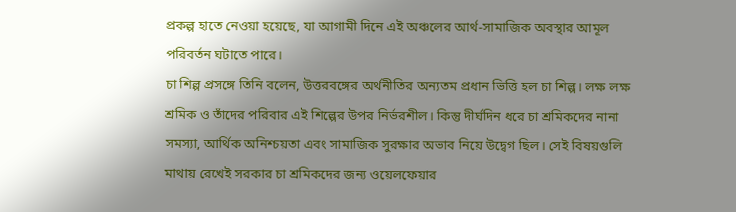প্রকল্প হাতে নেওয়া হয়েছে, যা আগামী দিনে এই অঞ্চলের আর্থ-সামাজিক অবস্থার আমূল পরিবর্তন ঘটাতে পারে।
চা শিল্প প্রসঙ্গে তিনি বলেন, উত্তরবঙ্গের অর্থনীতির অন্যতম প্রধান ভিত্তি হল চা শিল্প। লক্ষ লক্ষ শ্রমিক ও তাঁদের পরিবার এই শিল্পের উপর নির্ভরশীল। কিন্তু দীর্ঘদিন ধরে চা শ্রমিকদের নানা সমস্যা, আর্থিক অনিশ্চয়তা এবং সামাজিক সুরক্ষার অভাব নিয়ে উদ্বেগ ছিল। সেই বিষয়গুলি মাথায় রেখেই সরকার চা শ্রমিকদের জন্য ওয়েলফেয়ার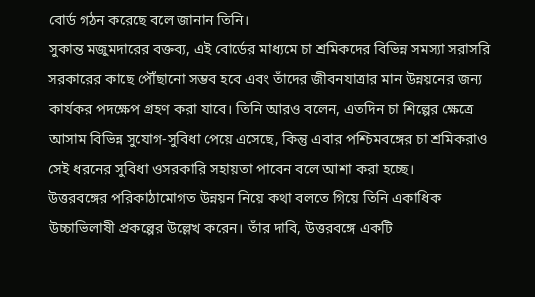বোর্ড গঠন করেছে বলে জানান তিনি।
সুকান্ত মজুমদারের বক্তব্য, এই বোর্ডের মাধ্যমে চা শ্রমিকদের বিভিন্ন সমস্যা সরাসরি সরকারের কাছে পৌঁছানো সম্ভব হবে এবং তাঁদের জীবনযাত্রার মান উন্নয়নের জন্য কার্যকর পদক্ষেপ গ্রহণ করা যাবে। তিনি আরও বলেন, এতদিন চা শিল্পের ক্ষেত্রে আসাম বিভিন্ন সুযোগ-সুবিধা পেয়ে এসেছে, কিন্তু এবার পশ্চিমবঙ্গের চা শ্রমিকরাও সেই ধরনের সুবিধা ওসরকারি সহায়তা পাবেন বলে আশা করা হচ্ছে।
উত্তরবঙ্গের পরিকাঠামোগত উন্নয়ন নিয়ে কথা বলতে গিয়ে তিনি একাধিক উচ্চাভিলাষী প্রকল্পের উল্লেখ করেন। তাঁর দাবি, উত্তরবঙ্গে একটি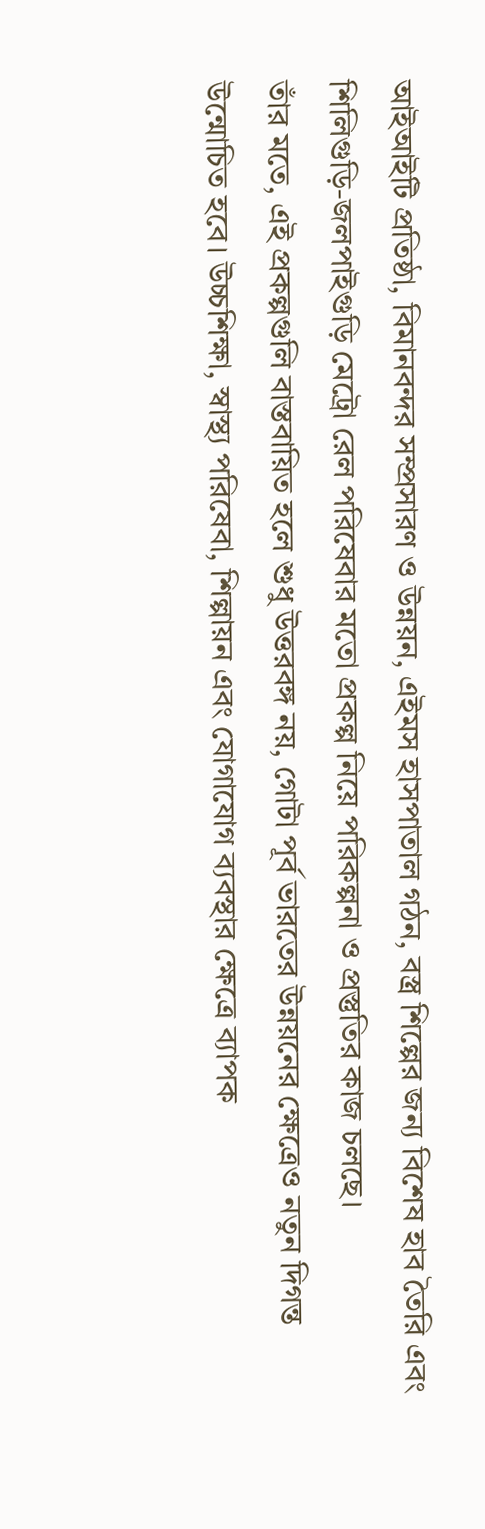আইআইটি প্রতিষ্ঠা, বিমানবন্দর সম্প্রসারণ ও উন্নয়ন, এইমস হাসপাতাল গঠন, বস্ত্র শিল্পের জন্য বিশেষ হাব তৈরি এবং শিলিগুড়ি-জলপাইগুড়ি মেট্রো রেল পরিষেবার মতো প্রকল্প নিয়ে পরিকল্পনা ও প্রস্তুতির কাজ চলছে।
তাঁর মতে, এই প্রকল্পগুলি বাস্তবায়িত হলে শুধু উত্তরবঙ্গ নয়, গোটা পূর্ব ভারতের উন্নয়নের ক্ষেত্রেও নতুন দিগন্ত উন্মোচিত হবে। উচ্চশিক্ষা, স্বাস্থ্য পরিষেবা, শিল্পায়ন এবং যোগাযোগ ব্যবস্থার ক্ষেত্রে ব্যাপক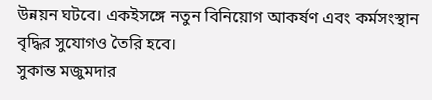উন্নয়ন ঘটবে। একইসঙ্গে নতুন বিনিয়োগ আকর্ষণ এবং কর্মসংস্থান বৃদ্ধির সুযোগও তৈরি হবে।
সুকান্ত মজুমদার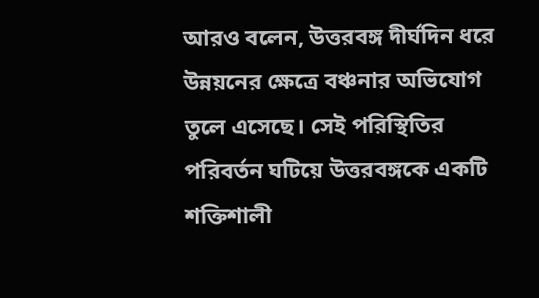আরও বলেন, উত্তরবঙ্গ দীর্ঘদিন ধরে উন্নয়নের ক্ষেত্রে বঞ্চনার অভিযোগ তুলে এসেছে। সেই পরিস্থিতির পরিবর্তন ঘটিয়ে উত্তরবঙ্গকে একটি শক্তিশালী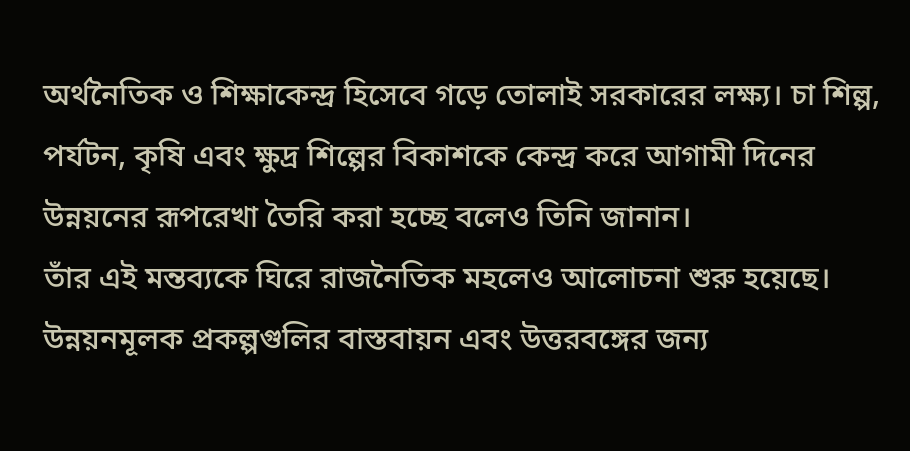অর্থনৈতিক ও শিক্ষাকেন্দ্র হিসেবে গড়ে তোলাই সরকারের লক্ষ্য। চা শিল্প, পর্যটন, কৃষি এবং ক্ষুদ্র শিল্পের বিকাশকে কেন্দ্র করে আগামী দিনের উন্নয়নের রূপরেখা তৈরি করা হচ্ছে বলেও তিনি জানান।
তাঁর এই মন্তব্যকে ঘিরে রাজনৈতিক মহলেও আলোচনা শুরু হয়েছে। উন্নয়নমূলক প্রকল্পগুলির বাস্তবায়ন এবং উত্তরবঙ্গের জন্য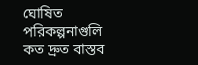ঘোষিত পরিকল্পনাগুলি কত দ্রুত বাস্তব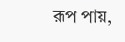রূপ পায়,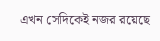এখন সেদিকেই নজর রয়েছে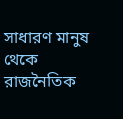সাধারণ মানুষ থেকে রাজনৈতিক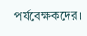পর্যবেক্ষকদের।